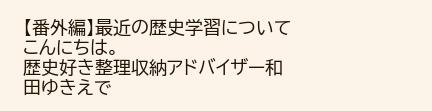【番外編】最近の歴史学習について
こんにちは。
歴史好き整理収納アドバイザー和田ゆきえで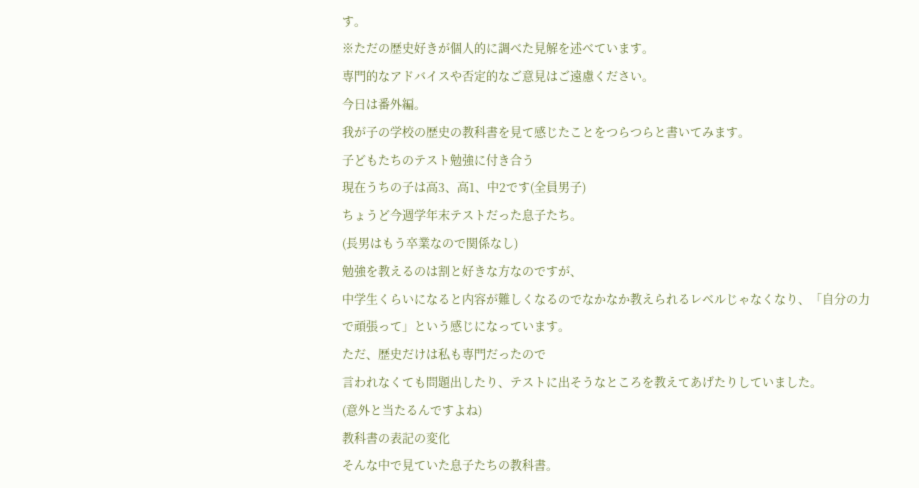す。
※ただの歴史好きが個人的に調べた見解を述べています。
専門的なアドバイスや否定的なご意見はご遠慮ください。
今日は番外編。
我が子の学校の歴史の教科書を見て感じたことをつらつらと書いてみます。
子どもたちのテスト勉強に付き合う
現在うちの子は高3、高1、中2です(全員男子)
ちょうど今週学年末テストだった息子たち。
(長男はもう卒業なので関係なし)
勉強を教えるのは割と好きな方なのですが、
中学生くらいになると内容が難しくなるのでなかなか教えられるレベルじゃなくなり、「自分の力で頑張って」という感じになっています。
ただ、歴史だけは私も専門だったので
言われなくても問題出したり、テストに出そうなところを教えてあげたりしていました。
(意外と当たるんですよね)
教科書の表記の変化
そんな中で見ていた息子たちの教科書。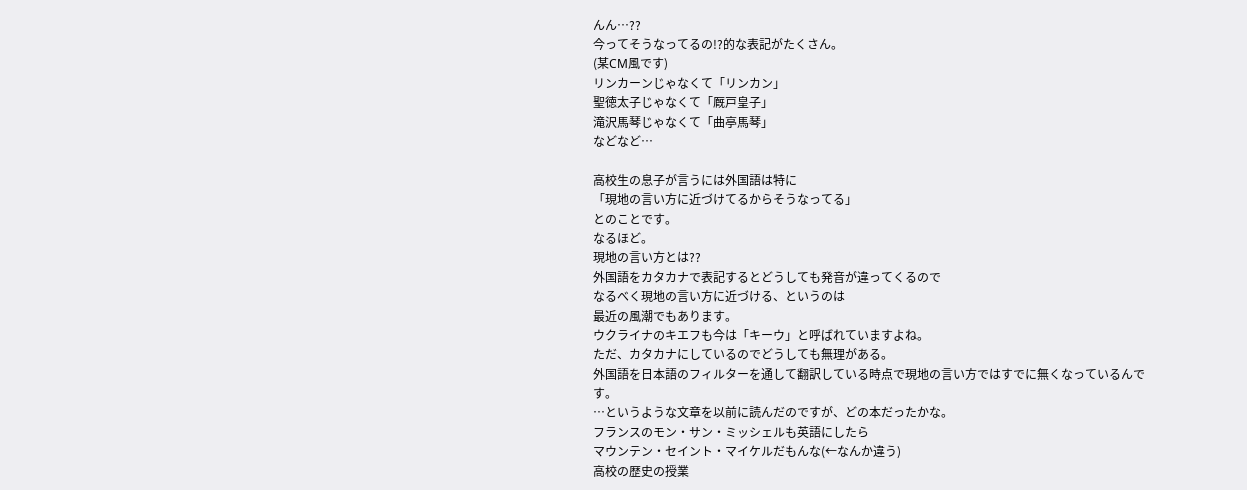んん…??
今ってそうなってるの!?的な表記がたくさん。
(某CM風です)
リンカーンじゃなくて「リンカン」
聖徳太子じゃなくて「厩戸皇子」
滝沢馬琴じゃなくて「曲亭馬琴」
などなど…

高校生の息子が言うには外国語は特に
「現地の言い方に近づけてるからそうなってる」
とのことです。
なるほど。
現地の言い方とは??
外国語をカタカナで表記するとどうしても発音が違ってくるので
なるべく現地の言い方に近づける、というのは
最近の風潮でもあります。
ウクライナのキエフも今は「キーウ」と呼ばれていますよね。
ただ、カタカナにしているのでどうしても無理がある。
外国語を日本語のフィルターを通して翻訳している時点で現地の言い方ではすでに無くなっているんです。
…というような文章を以前に読んだのですが、どの本だったかな。
フランスのモン・サン・ミッシェルも英語にしたら
マウンテン・セイント・マイケルだもんな(←なんか違う)
高校の歴史の授業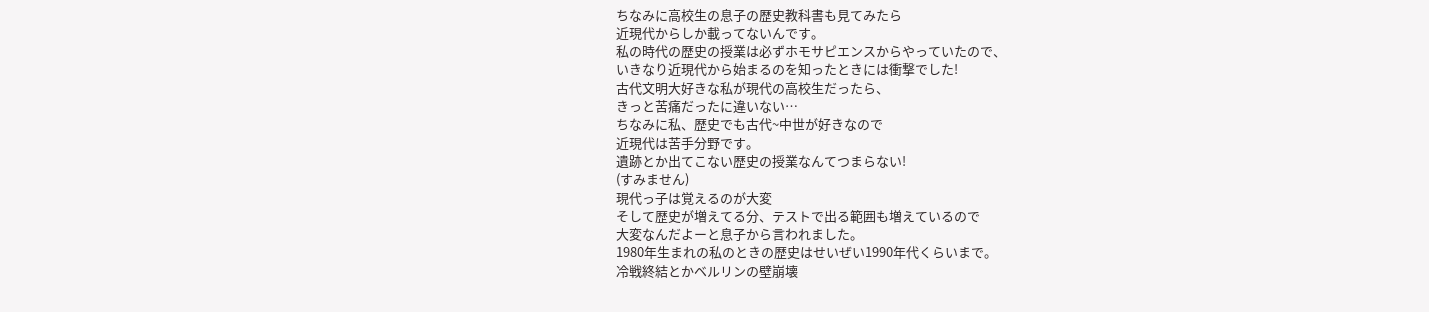ちなみに高校生の息子の歴史教科書も見てみたら
近現代からしか載ってないんです。
私の時代の歴史の授業は必ずホモサピエンスからやっていたので、
いきなり近現代から始まるのを知ったときには衝撃でした!
古代文明大好きな私が現代の高校生だったら、
きっと苦痛だったに違いない…
ちなみに私、歴史でも古代~中世が好きなので
近現代は苦手分野です。
遺跡とか出てこない歴史の授業なんてつまらない!
(すみません)
現代っ子は覚えるのが大変
そして歴史が増えてる分、テストで出る範囲も増えているので
大変なんだよーと息子から言われました。
1980年生まれの私のときの歴史はせいぜい1990年代くらいまで。
冷戦終結とかベルリンの壁崩壊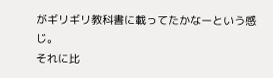がギリギリ教科書に載ってたかなーという感じ。
それに比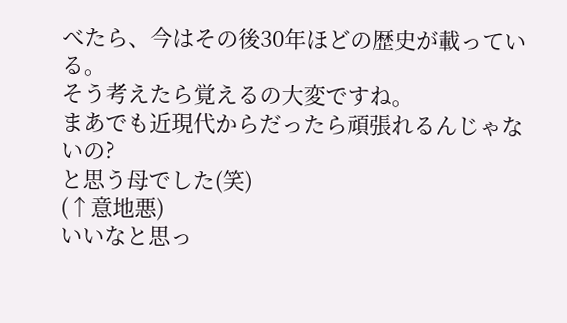べたら、今はその後30年ほどの歴史が載っている。
そう考えたら覚えるの大変ですね。
まあでも近現代からだったら頑張れるんじゃないの?
と思う母でした(笑)
(↑意地悪)
いいなと思っ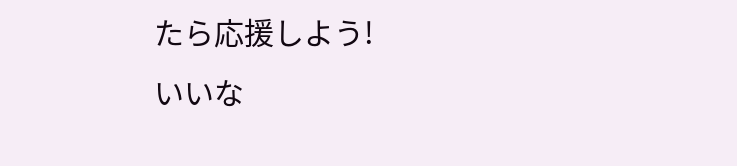たら応援しよう!
いいな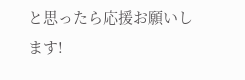と思ったら応援お願いします!